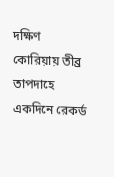দক্ষিণ কোরিয়ায় তীব্র তাপদাহে একদিনে রেকর্ড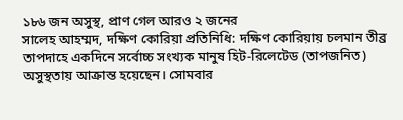১৮৬ জন অসুস্থ, প্রাণ গেল আরও ২ জনের
সালেহ আহম্মদ, দক্ষিণ কোরিয়া প্রতিনিধি: দক্ষিণ কোরিয়ায় চলমান তীব্র তাপদাহে একদিনে সর্বোচ্চ সংখ্যক মানুষ হিট-রিলেটেড (তাপজনিত) অসুস্থতায় আক্রান্ত হয়েছেন। সোমবার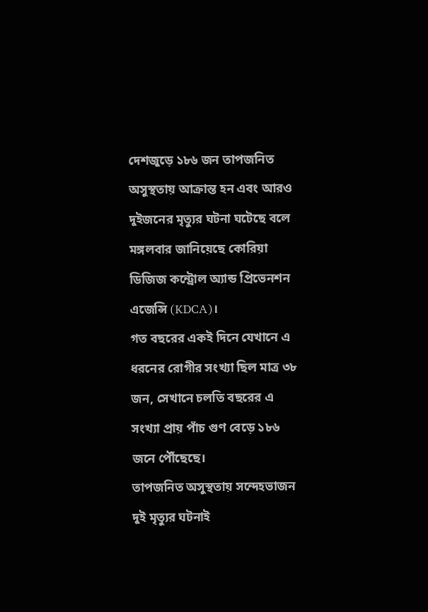দেশজুড়ে ১৮৬ জন তাপজনিত অসুস্থতায় আক্রান্ত হন এবং আরও দুইজনের মৃত্যুর ঘটনা ঘটেছে বলে মঙ্গলবার জানিয়েছে কোরিয়া ডিজিজ কন্ট্রোল অ্যান্ড প্রিভেনশন এজেন্সি (KDCA)।
গত বছরের একই দিনে যেখানে এ ধরনের রোগীর সংখ্যা ছিল মাত্র ৩৮ জন, সেখানে চলতি বছরের এ সংখ্যা প্রায় পাঁচ গুণ বেড়ে ১৮৬ জনে পৌঁছেছে।
তাপজনিত অসুস্থতায় সন্দেহভাজন দুই মৃত্যুর ঘটনাই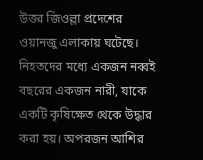উত্তর জিওল্লা প্রদেশের ওয়ানজু এলাকায় ঘটেছে। নিহতদের মধ্যে একজন নব্বই বছরের একজন নারী, যাকে একটি কৃষিক্ষেত থেকে উদ্ধার করা হয়। অপরজন আশির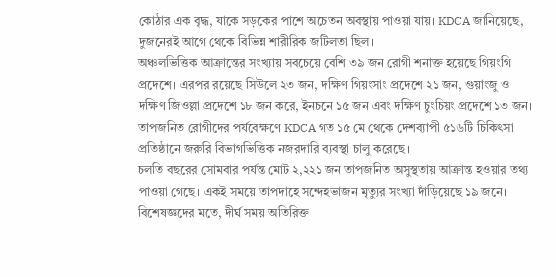কোঠার এক বৃদ্ধ, যাকে সড়কের পাশে অচেতন অবস্থায় পাওয়া যায়। KDCA জানিয়েছে, দুজনেরই আগে থেকে বিভিন্ন শারীরিক জটিলতা ছিল।
অঞ্চলভিত্তিক আক্রান্তের সংখ্যায় সবচেয়ে বেশি ৩৯ জন রোগী শনাক্ত হয়েছে গিয়ংগি প্রদেশে। এরপর রয়েছে সিউলে ২৩ জন, দক্ষিণ গিয়ংসাং প্রদেশে ২১ জন, গুয়াংজু ও দক্ষিণ জিওল্লা প্রদেশে ১৮ জন করে, ইনচনে ১৫ জন এবং দক্ষিণ চুংচিয়ং প্রদেশে ১৩ জন।
তাপজনিত রোগীদের পর্যবেক্ষণে KDCA গত ১৫ মে থেকে দেশব্যাপী ৫১৬টি চিকিৎসা প্রতিষ্ঠানে জরুরি বিভাগভিত্তিক নজরদারি ব্যবস্থা চালু করেছে।
চলতি বছরের সোমবার পর্যন্ত মোট ২,২২১ জন তাপজনিত অসুস্থতায় আক্রান্ত হওয়ার তথ্য পাওয়া গেছে। একই সময়ে তাপদাহে সন্দেহভাজন মৃত্যুর সংখ্যা দাঁড়িয়েছে ১৯ জনে।
বিশেষজ্ঞদের মতে, দীর্ঘ সময় অতিরিক্ত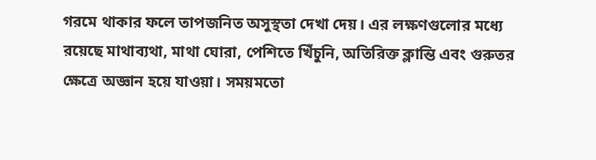গরমে থাকার ফলে তাপজনিত অসুস্থতা দেখা দেয়। এর লক্ষণগুলোর মধ্যে রয়েছে মাথাব্যথা, মাথা ঘোরা, পেশিতে খিঁচুনি, অতিরিক্ত ক্লান্তি এবং গুরুতর ক্ষেত্রে অজ্ঞান হয়ে যাওয়া। সময়মতো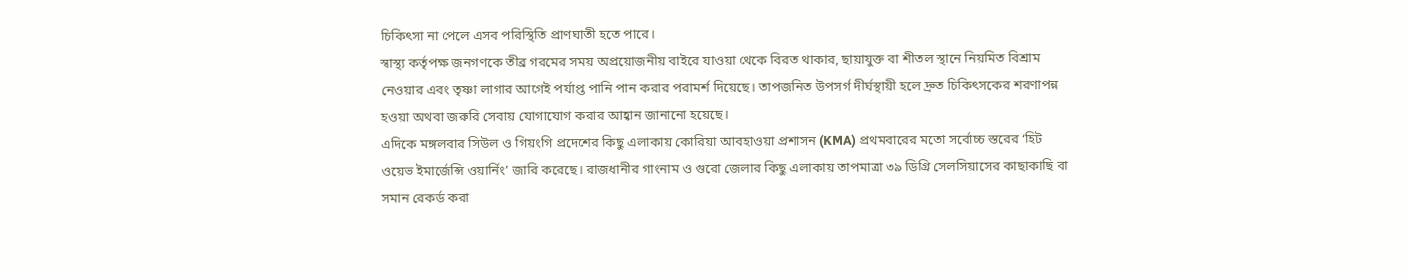চিকিৎসা না পেলে এসব পরিস্থিতি প্রাণঘাতী হতে পারে।
স্বাস্থ্য কর্তৃপক্ষ জনগণকে তীব্র গরমের সময় অপ্রয়োজনীয় বাইরে যাওয়া থেকে বিরত থাকার, ছায়াযুক্ত বা শীতল স্থানে নিয়মিত বিশ্রাম নেওয়ার এবং তৃষ্ণা লাগার আগেই পর্যাপ্ত পানি পান করার পরামর্শ দিয়েছে। তাপজনিত উপসর্গ দীর্ঘস্থায়ী হলে দ্রুত চিকিৎসকের শরণাপন্ন হওয়া অথবা জরুরি সেবায় যোগাযোগ করার আহ্বান জানানো হয়েছে।
এদিকে মঙ্গলবার সিউল ও গিয়ংগি প্রদেশের কিছু এলাকায় কোরিয়া আবহাওয়া প্রশাসন (KMA) প্রথমবারের মতো সর্বোচ্চ স্তরের ‘হিট ওয়েভ ইমার্জেন্সি ওয়ার্নিং’ জারি করেছে। রাজধানীর গাংনাম ও গুরো জেলার কিছু এলাকায় তাপমাত্রা ৩৯ ডিগ্রি সেলসিয়াসের কাছাকাছি বা সমান রেকর্ড করা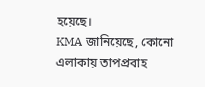হয়েছে।
KMA জানিয়েছে, কোনো এলাকায় তাপপ্রবাহ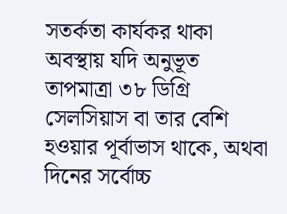সতর্কতা কার্যকর থাকা অবস্থায় যদি অনুভূত তাপমাত্রা ৩৮ ডিগ্রি সেলসিয়াস বা তার বেশি হওয়ার পূর্বাভাস থাকে, অথবা দিনের সর্বোচ্চ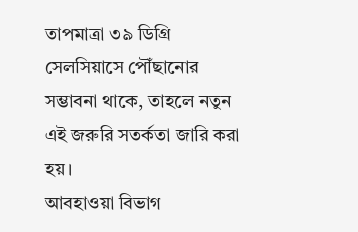তাপমাত্রা ৩৯ ডিগ্রি সেলসিয়াসে পৌঁছানোর সম্ভাবনা থাকে, তাহলে নতুন এই জরুরি সতর্কতা জারি করা হয়।
আবহাওয়া বিভাগ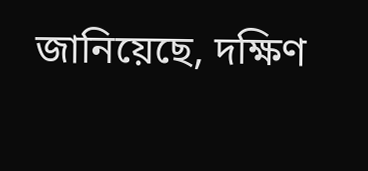জানিয়েছে, দক্ষিণ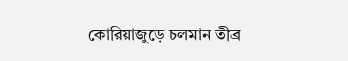কোরিয়াজুড়ে চলমান তীব্র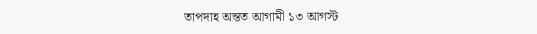তাপদাহ অন্তত আগামী ১৩ আগস্ট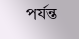পর্যন্ত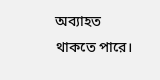অব্যাহত থাকতে পারে।